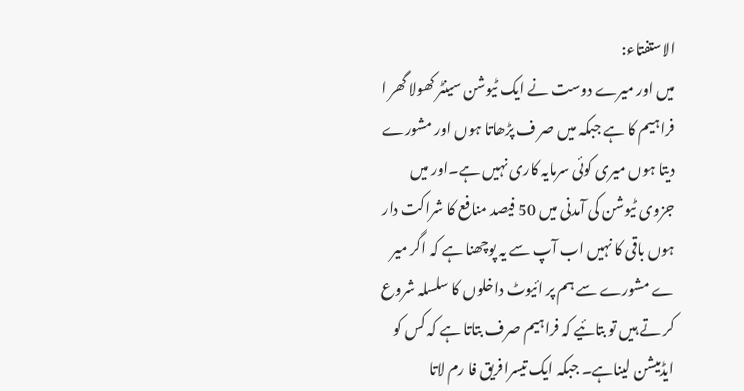الاستفتاء:
میں اور میرے دوست نے ایک ٹیوشن سینٹر کھولا گھر ا فراہیم کا ہے جبکہ میں صر ف پڑھاتا ہوں اور مشورے دیتا ہوں میری کوئی سرمایہ کاری نہیں ہے۔اور میں جزوی ٹیوشن کی آمدنی میں 50 فیصد منافع کا شراکت دار ہوں باقی کا نہیں اب آپ سے یہ پوچھنا ہے کہ اگر میر ے مشورے سے ہم پر ائیوٹ داخلوں کا سلسلہ شروع کر تے ہیں تو بتائیے کہ فراہیم صرف بتاتا ہے کہ کس کو ایڈمیشن لیناہے۔ جبکہ ایک تیسرافریق فا رم لاتا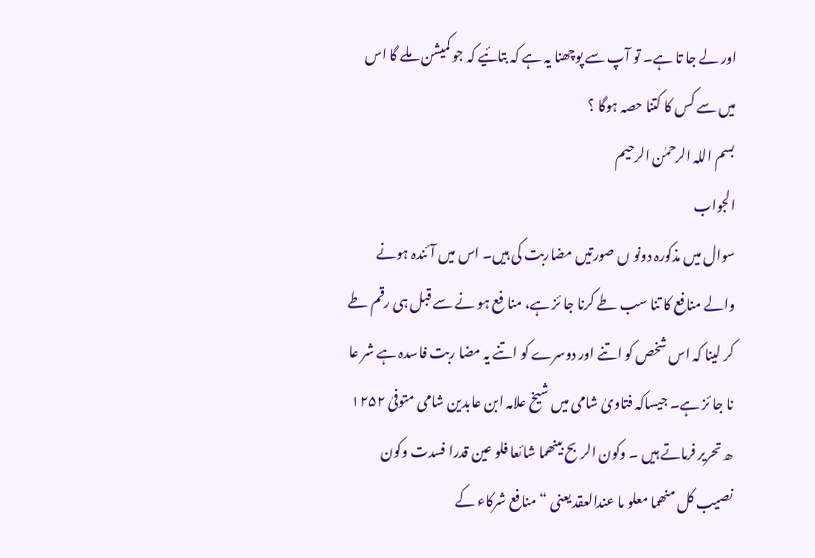اور لے جا تا ہے۔ تو آپ سے پوچھنا یہ ہے کہ بتائیے کہ جو کمیشن ملے گا اس میں سے کس کا کتنا حصہ ہوگا ؟
بسم اللہ الرحمٰن الرحیم
الجواب
سوال میں مذکورہ دونو ں صورتیں مضاربت کی ہیں۔ اس میں آ ئندہ ہونے والے منافع کا تنا سب طے کرنا جا ئز ہے، منا فع ہو نے سے قبل ہی رقم طے کر لینا کہ اس شخص کو اتنے اور دوسرے کو اتنے یہ مضا ربت فاسدہ ہے شر عا نا جا ئز ہے۔ جیساکہ فتاویٰ شامی میں شیخ علامہ ابن عابدین شامی متوفیٰ ۱۲۵۲ ھ تحریر فرماتے ہیں ۔ وکون الربح بینھما شائعا فلو عین قدرا فسدت وکون نصیب کل منھما معلو ما عندالعقد یعنی “منافع شرکاء کے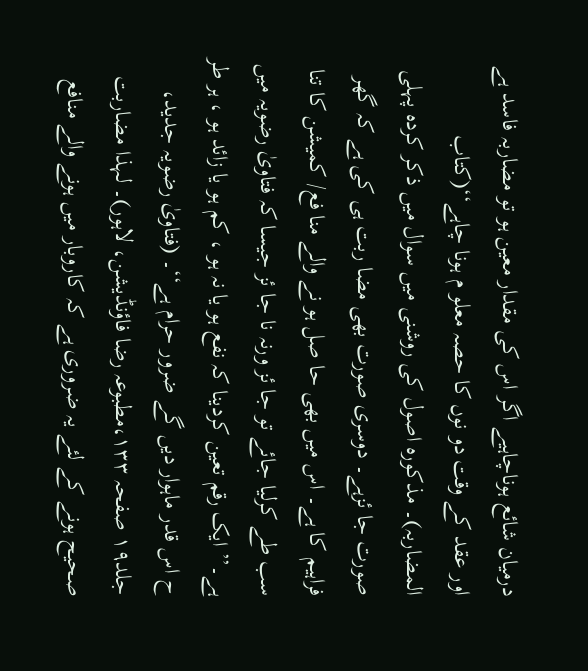درمیان شائع ہوناچاہیے اگر اس کی مقدار معین ہو تو مضاربہ فاسد ہے اور عقد کے وقت دو نوں کا حصہ معلو م ہونا چاہے‘‘(کتاب المضاربہ)۔ مذکورہ اصول کی روشنی میں سوال میں ذکر کردہ پہلی صورت جا ئزہے۔ دوسری صورت بھی مضا ربت ہی کی ہے کہ گھر فراہیم کا ہے۔ اس میں بھی حا صل ہو نے والے منا فع/ کمیشن کا تنا سب طے کرلیا جائے تو جا ئز ورنہ نا جا ئز جیسا کہ فتاویٰ رضویہ میں ہے۔’’ ایک رقم تعین کردینا کہ نفع ہو یا نہ ہو ، کم ہو یا زائد ہو ، ہر طر ح اس قدر ماہوار دیں گے ضرور حرام ہے‘‘۔ (فتاویٰ رضویہ جدید، جلد۱۹ صفحہ ۱۳۳،مطبوعہ رضا فاؤنڈیشن، لاہور)۔ لہذا مضاربت صحیح ہونے کے لئے یہ ضروری ہے کہ کاروبار میں ہونے والے منافع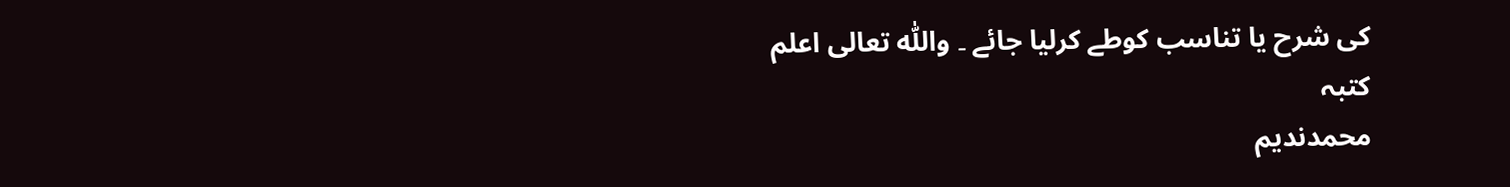کی شرح یا تناسب کوطے کرلیا جائے ۔ واللّٰہ تعالی اعلم
کتبہ
محمدندیم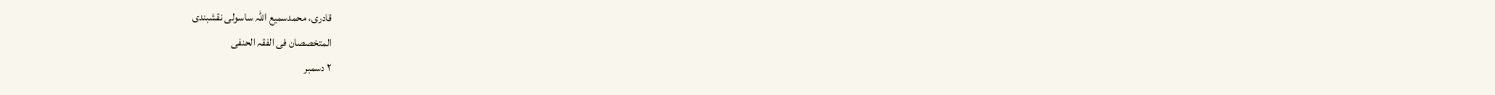قادری، محمدسمیع اللہ ساسولی نقشبندی
المتخصصان فی الفقہ الحنفی
۲ دسمبر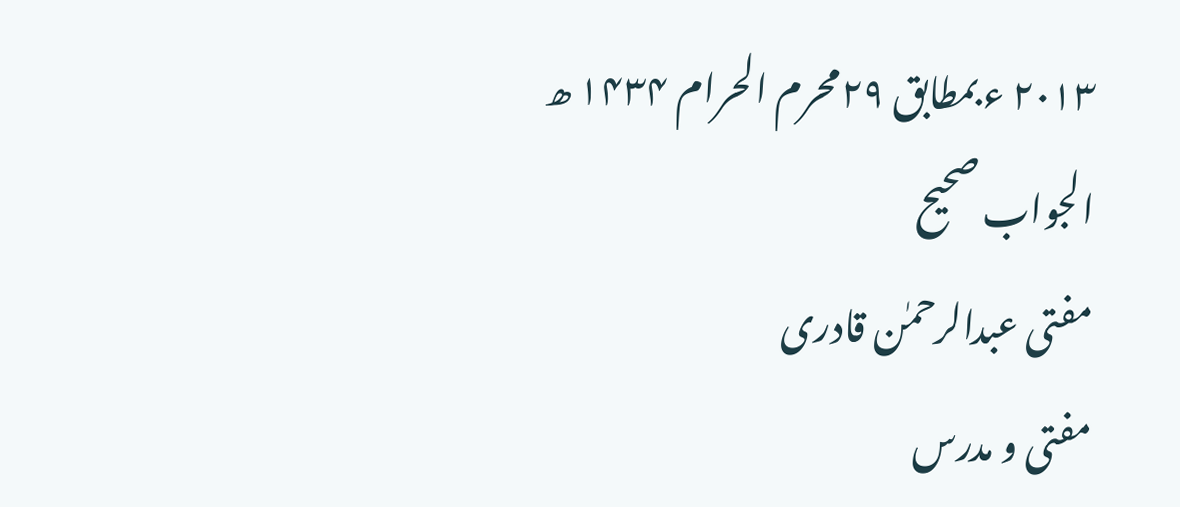۲۰۱۳ ء بمطابق ۲۹محرم الحرام ۱۴۳۴ ھ
الجواب صحیح
مفتی عبدالرحمٰن قادری
مفتی و مدرس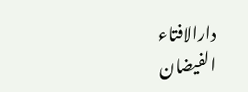دارالافتاء الفیضان